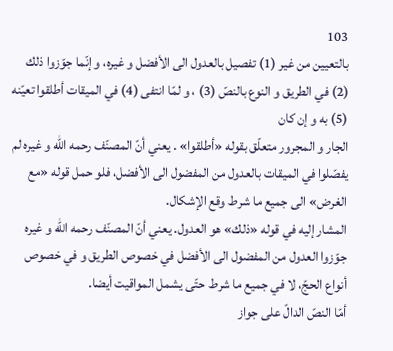103
بالتعيين من غير (1) تفصيل بالعدول الى الأفضل و غيره، و إنّما جوّزوا ذلك (2) في الطريق و النوع بالنصّ (3) ، و لمّا انتفى (4) في الميقات أطلقوا تعيّنه (5) به و إن كان
الجار و المجرور متعلّق بقوله «أطلقوا» . يعني أنّ المصنّف رحمه اللّه و غيره لم يفصّلوا في الميقات بالعدول من المفضول الى الأفضل، فلو حمل قوله «مع الغرض» الى جميع ما شرط وقع الإشكال.
المشار إليه في قوله «ذلك» هو العدول. يعني أنّ المصنّف رحمه اللّه و غيره جوّزوا العدول من المفضول الى الأفضل في خصوص الطريق و في خصوص أنواع الحجّ، لا في جميع ما شرط حتّى يشمل المواقيت أيضا.
أمّا النصّ الدالّ على جواز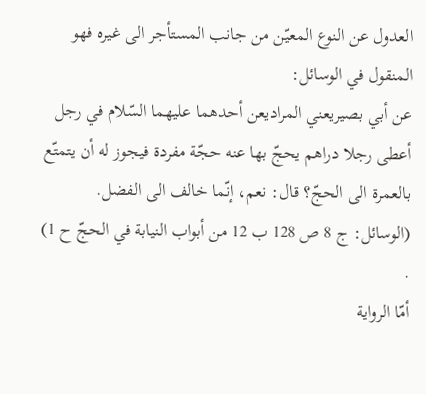العدول عن النوع المعيّن من جانب المستأجر الى غيره فهو المنقول في الوسائل:
عن أبي بصيريعني المراديعن أحدهما عليهما السّلام في رجل أعطى رجلا دراهم يحجّ بها عنه حجّة مفردة فيجوز له أن يتمتّع بالعمرة الى الحجّ؟ قال: نعم، إنّما خالف الى الفضل. (الوسائل: ج 8 ص 128 ب 12 من أبواب النيابة في الحجّ ح 1) .
أمّا الرواية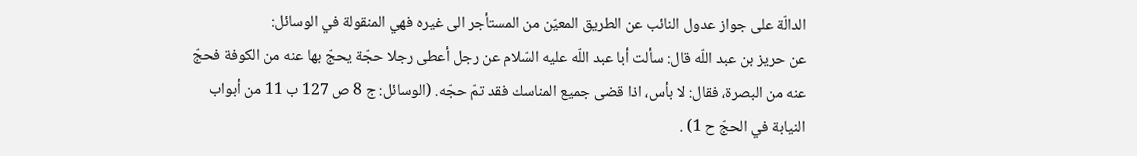الدالّة على جواز عدول النائب عن الطريق المعيّن من المستأجر الى غيره فهي المنقولة في الوسائل:
عن حريز بن عبد اللّه قال: سألت أبا عبد اللّه عليه السّلام عن رجل أعطى رجلا حجّة يحجّ بها عنه من الكوفة فحجّ عنه من البصرة، فقال: لا بأس، اذا قضى جميع المناسك فقد تمّ حجّه. (الوسائل: ج 8 ص 127 ب 11 من أبواب النيابة في الحجّ ح 1) .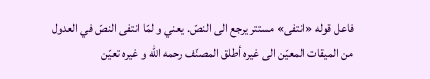فاعل قوله «انتفى» مستتر يرجع الى النصّ. يعني و لمّا انتفى النصّ في العدول من الميقات المعيّن الى غيره أطلق المصنّف رحمه اللّه و غيره تعيّن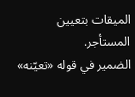الميقات بتعيين المستأجر.
الضمير في قوله «تعيّنه»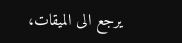يرجع الى الميقات،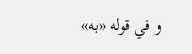و في قوله «به»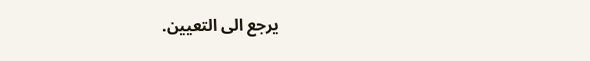يرجع الى التعيين.